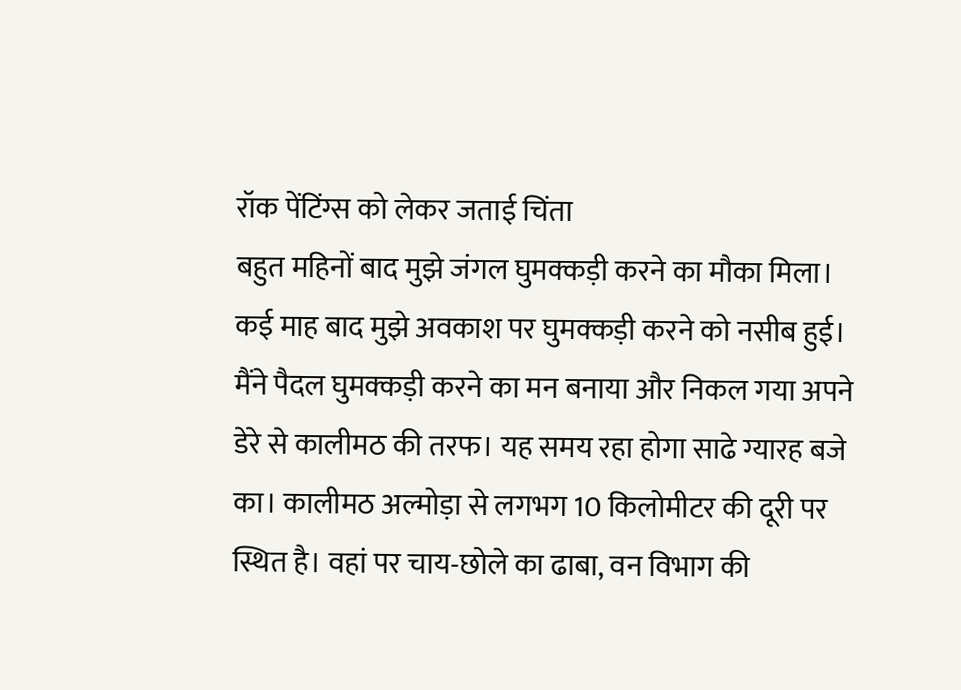रॉक पेंटिंग्स को लेकर जताई चिंता
बहुत महिनों बाद मुझे जंगल घुमक्कड़ी करने का मौका मिला। कई माह बाद मुझे अवकाश पर घुमक्कड़ी करने को नसीब हुई। मैंने पैदल घुमक्कड़ी करने का मन बनाया और निकल गया अपने डेरे से कालीमठ की तरफ। यह समय रहा होगा साढे ग्यारह बजे का। कालीमठ अल्मोड़ा से लगभग 10 किलोमीटर की दूरी पर स्थित है। वहां पर चाय-छोले का ढाबा, वन विभाग की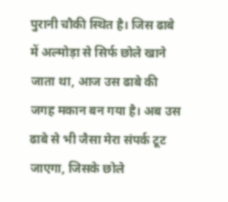पुरानी चौकी स्थित है। जिस ढाबे में अल्मोड़ा से सिर्फ छोले खाने जाता था, आज उस ढाबे की जगह मकान बन गया है। अब उस ढाबे से भी जैसा मेरा संपर्क टूट जाएगा, जिसके छोले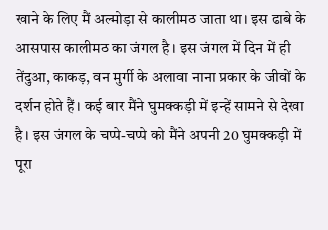खाने के लिए मैं अल्मोड़ा से कालीमठ जाता था। इस ढाबे के आसपास कालीमठ का जंगल है। इस जंगल में दिन में ही तेंदुआ, काकड़, वन मुर्गी के अलावा नाना प्रकार के जीवों के दर्शन होते हैं। कई बार मैंने घुमक्कड़ी में इन्हें सामने से देखा है। इस जंगल के चप्पे-चप्पे को मैंने अपनी 20 घुमक्कड़ी में पूरा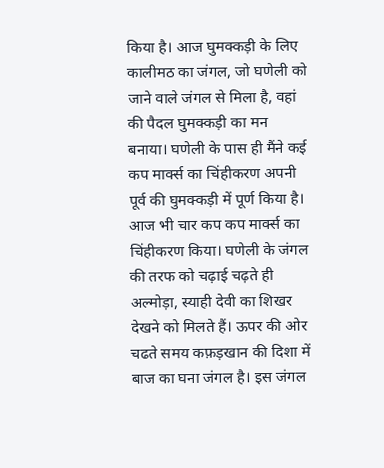किया है। आज घुमक्कड़ी के लिए कालीमठ का जंगल, जो घणेली को जाने वाले जंगल से मिला है, वहां की पैदल घुमक्कड़ी का मन बनाया। घणेली के पास ही मैंने कई कप मार्क्स का चिंहीकरण अपनी पूर्व की घुमक्कड़ी में पूर्ण किया है। आज भी चार कप कप मार्क्स का चिंहीकरण किया। घणेली के जंगल की तरफ को चढ़ाई चढ़ते ही अल्मोड़ा, स्याही देवी का शिखर देखने को मिलते हैं। ऊपर की ओर चढते समय कफ़ड़खान की दिशा में बाज का घना जंगल है। इस जंगल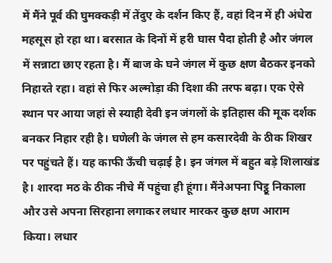में मैंने पूर्व की घुमक्कड़ी में तेंदुए के दर्शन किए हैं, वहां दिन में ही अंधेरा महसूस हो रहा था। बरसात के दिनों में हरी घास पैदा होती है और जंगल में सन्नाटा छाए रहता है। मैं बाज के घने जंगल में कुछ क्षण बैठकर इनको निहारते रहा। वहां से फिर अल्मोड़ा की दिशा की तरफ बढ़ा। एक ऐसे स्थान पर आया जहां से स्याही देवी इन जंगलों के इतिहास की मूक दर्शक बनकर निहार रही है। घणेली के जंगल से हम कसारदेवी के ठीक शिखर पर पहुंचते हैं। यह काफी ऊँची चढ़ाई है। इन जंगल में बहुत बड़े शिलाखंड है। शारदा मठ के ठीक नीचे मैं पहुंचा ही हूंगा। मैंनेअपना पिट्ठू निकाला और उसे अपना सिरहाना लगाकर लधार मारकर कुछ क्षण आराम किया। लधार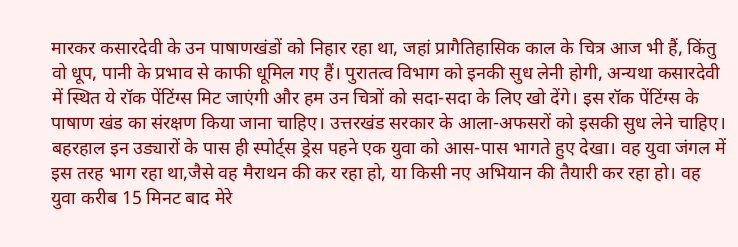मारकर कसारदेवी के उन पाषाणखंडों को निहार रहा था, जहां प्रागैतिहासिक काल के चित्र आज भी हैं, किंतु वो धूप, पानी के प्रभाव से काफी धूमिल गए हैं। पुरातत्व विभाग को इनकी सुध लेनी होगी, अन्यथा कसारदेवी में स्थित ये रॉक पेंटिंग्स मिट जाएंगी और हम उन चित्रों को सदा-सदा के लिए खो देंगे। इस रॉक पेंटिंग्स के पाषाण खंड का संरक्षण किया जाना चाहिए। उत्तरखंड सरकार के आला-अफसरों को इसकी सुध लेने चाहिए। बहरहाल इन उड्यारों के पास ही स्पोर्ट्स ड्रेस पहने एक युवा को आस-पास भागते हुए देखा। वह युवा जंगल में इस तरह भाग रहा था,जैसे वह मैराथन की कर रहा हो, या किसी नए अभियान की तैयारी कर रहा हो। वह युवा करीब 15 मिनट बाद मेरे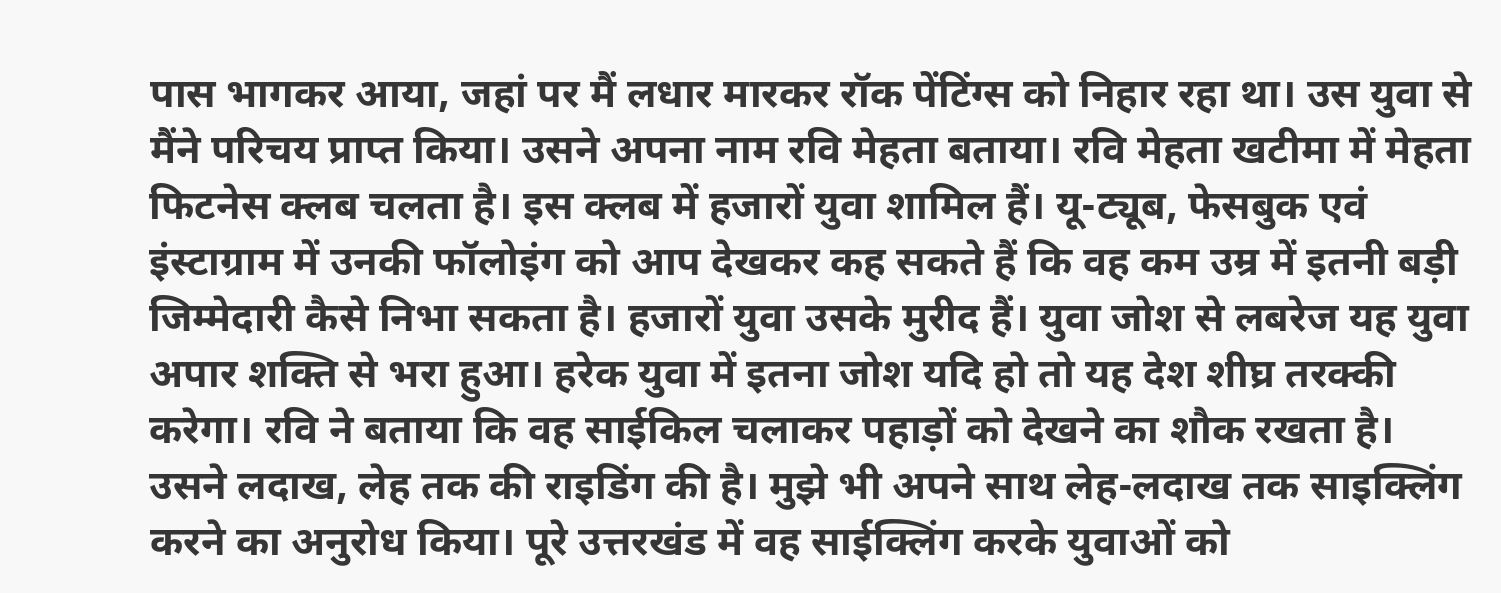पास भागकर आया, जहां पर मैं लधार मारकर रॉक पेंटिंग्स को निहार रहा था। उस युवा से मैंने परिचय प्राप्त किया। उसने अपना नाम रवि मेहता बताया। रवि मेहता खटीमा में मेहता फिटनेस क्लब चलता है। इस क्लब में हजारों युवा शामिल हैं। यू-ट्यूब, फेसबुक एवं इंस्टाग्राम में उनकी फॉलोइंग को आप देखकर कह सकते हैं कि वह कम उम्र में इतनी बड़ी जिम्मेदारी कैसे निभा सकता है। हजारों युवा उसके मुरीद हैं। युवा जोश से लबरेज यह युवा अपार शक्ति से भरा हुआ। हरेक युवा में इतना जोश यदि हो तो यह देश शीघ्र तरक्की करेगा। रवि ने बताया कि वह साईकिल चलाकर पहाड़ों को देखने का शौक रखता है। उसने लदाख, लेह तक की राइडिंग की है। मुझे भी अपने साथ लेह-लदाख तक साइक्लिंग करने का अनुरोध किया। पूरे उत्तरखंड में वह साईक्लिंग करके युवाओं को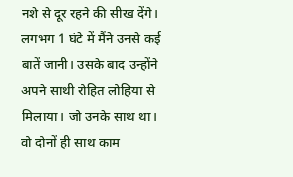नशे से दूर रहने की सीख देंगे। लगभग 1 घंटे में मैंने उनसे कई बातें जानी। उसके बाद उन्होंने अपने साथी रोहित लोहिया से मिलाया। जो उनके साथ था। वो दोनों ही साथ काम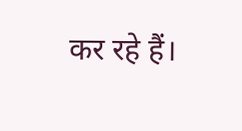कर रहे हैं।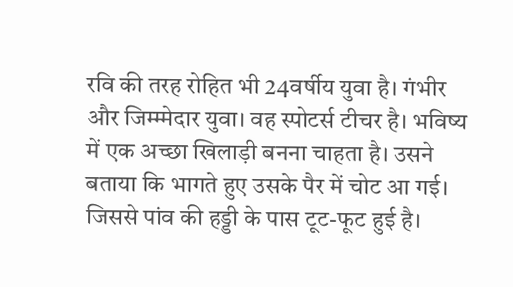रवि की तरह रोहित भी 24वर्षीय युवा है। गंभीर और जिम्म्मेदार युवा। वह स्पोटर्स टीचर है। भविष्य में एक अच्छा खिलाड़ी बनना चाहता है। उसने बताया कि भागते हुए उसके पैर में चोट आ गई। जिससे पांव की हड्डी के पास टूट-फूट हुई है।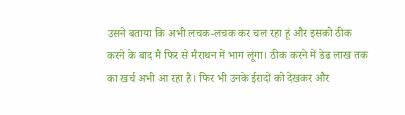उसने बताया कि अभी लचक-लचक कर चल रहा हूं और इसको ठीक करने के बाद मैं फिर से मैराथन में भाग लूंगा। ठीक करने में डेढ लाख तक का खर्च अभी आ रहा है। फिर भी उनके ईरादों को देखकर और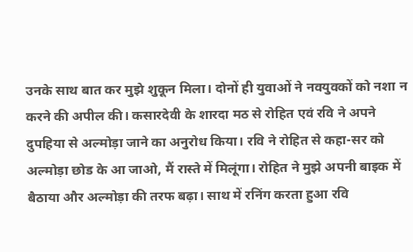उनके साथ बात कर मुझे शुकून मिला। दोनों ही युवाओं ने नवयुवकों को नशा न करने की अपील की। कसारदेवी के शारदा मठ से रोहित एवं रवि ने अपने दुपहिया से अल्मोड़ा जाने का अनुरोध किया। रवि ने रोहित से कहा-सर को अल्मोड़ा छोड के आ जाओ, मैं रास्ते में मिलूंगा। रोहित ने मुझे अपनी बाइक में बैठाया और अल्मोड़ा की तरफ बढ़ा। साथ में रनिंग करता हुआ रवि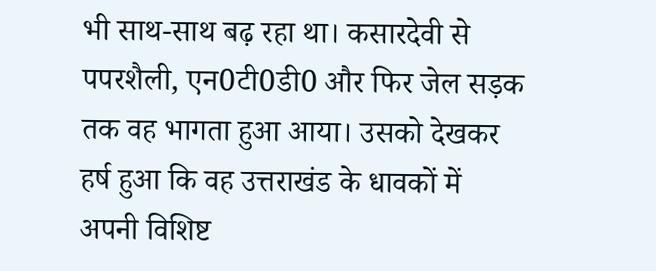भी साथ-साथ बढ़ रहा था। कसारदेवी से पपरशैली, एन0टी0डी0 और फिर जेल सड़क तक वह भागता हुआ आया। उसको देखकर हर्ष हुआ कि वह उत्तराखंड के धावकों में अपनी विशिष्ट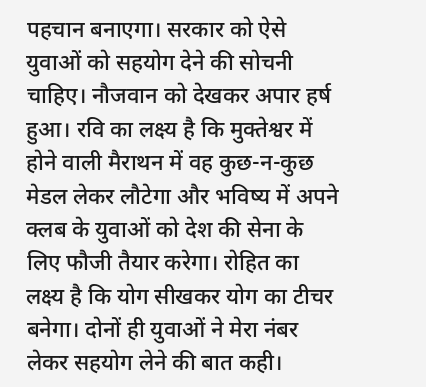पहचान बनाएगा। सरकार को ऐसे युवाओं को सहयोग देने की सोचनी चाहिए। नौजवान को देखकर अपार हर्ष हुआ। रवि का लक्ष्य है कि मुक्तेश्वर में होने वाली मैराथन में वह कुछ-न-कुछ मेडल लेकर लौटेगा और भविष्य में अपने क्लब के युवाओं को देश की सेना के लिए फौजी तैयार करेगा। रोहित का लक्ष्य है कि योग सीखकर योग का टीचर बनेगा। दोनों ही युवाओं ने मेरा नंबर लेकर सहयोग लेने की बात कही।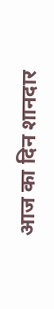आज का दिन शानदार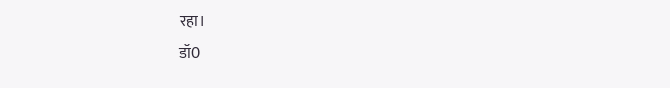रहा।
डॉ0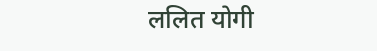ललित योगी